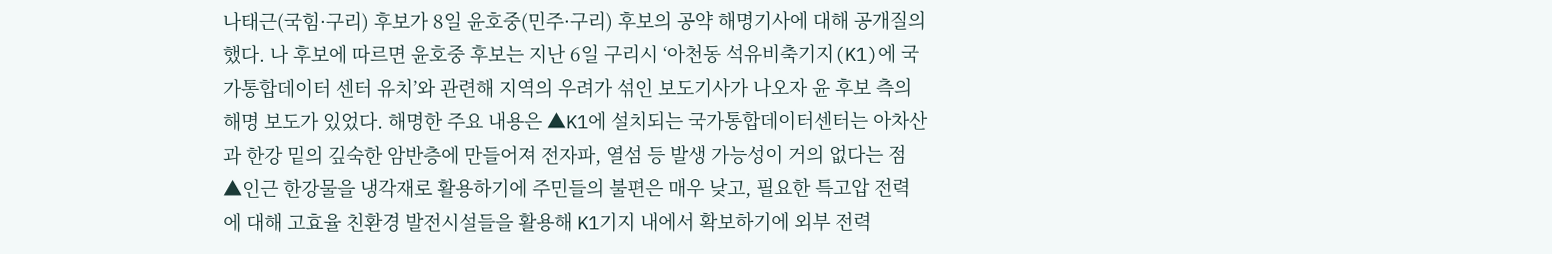나태근(국힘·구리) 후보가 8일 윤호중(민주·구리) 후보의 공약 해명기사에 대해 공개질의했다. 나 후보에 따르면 윤호중 후보는 지난 6일 구리시 ‘아천동 석유비축기지(K1)에 국가통합데이터 센터 유치’와 관련해 지역의 우려가 섞인 보도기사가 나오자 윤 후보 측의 해명 보도가 있었다. 해명한 주요 내용은 ▲K1에 설치되는 국가통합데이터센터는 아차산과 한강 밑의 깊숙한 암반층에 만들어져 전자파, 열섬 등 발생 가능성이 거의 없다는 점 ▲인근 한강물을 냉각재로 활용하기에 주민들의 불편은 매우 낮고, 필요한 특고압 전력에 대해 고효율 친환경 발전시설들을 활용해 K1기지 내에서 확보하기에 외부 전력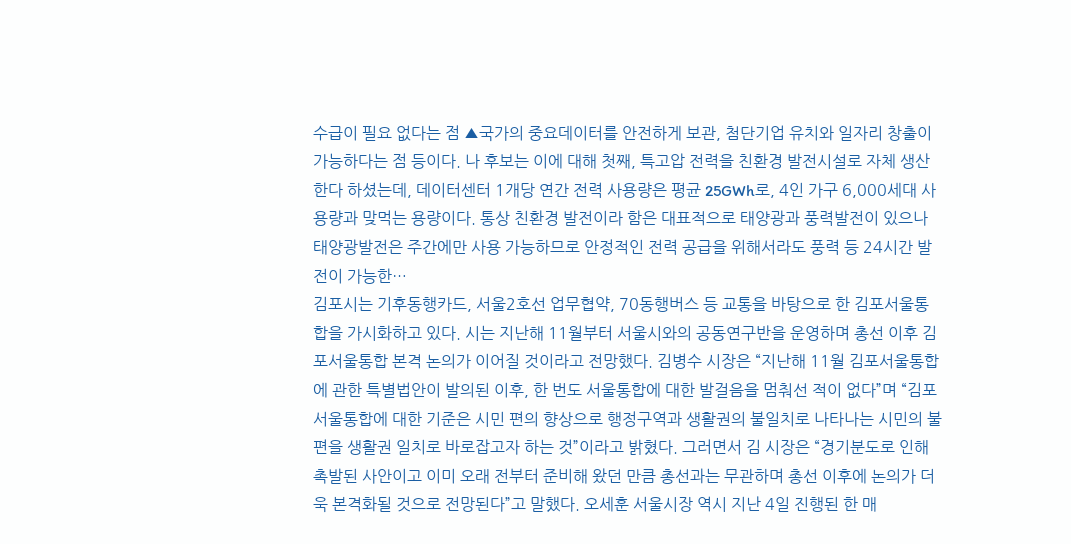수급이 필요 없다는 점 ▲국가의 중요데이터를 안전하게 보관, 첨단기업 유치와 일자리 창출이 가능하다는 점 등이다. 나 후보는 이에 대해 첫째, 특고압 전력을 친환경 발전시설로 자체 생산한다 하셨는데, 데이터센터 1개당 연간 전력 사용량은 평균 25GWh로, 4인 가구 6,000세대 사용량과 맞먹는 용량이다. 통상 친환경 발전이라 함은 대표적으로 태양광과 풍력발전이 있으나 태양광발전은 주간에만 사용 가능하므로 안정적인 전력 공급을 위해서라도 풍력 등 24시간 발전이 가능한…
김포시는 기후동행카드, 서울2호선 업무협약, 70동행버스 등 교통을 바탕으로 한 김포서울통합을 가시화하고 있다. 시는 지난해 11월부터 서울시와의 공동연구반을 운영하며 총선 이후 김포서울통합 본격 논의가 이어질 것이라고 전망했다. 김병수 시장은 “지난해 11월 김포서울통합에 관한 특별법안이 발의된 이후, 한 번도 서울통합에 대한 발걸음을 멈춰선 적이 없다”며 “김포서울통합에 대한 기준은 시민 편의 향상으로 행정구역과 생활권의 불일치로 나타나는 시민의 불편을 생활권 일치로 바로잡고자 하는 것”이라고 밝혔다. 그러면서 김 시장은 “경기분도로 인해 촉발된 사안이고 이미 오래 전부터 준비해 왔던 만큼 총선과는 무관하며 총선 이후에 논의가 더욱 본격화될 것으로 전망된다”고 말했다. 오세훈 서울시장 역시 지난 4일 진행된 한 매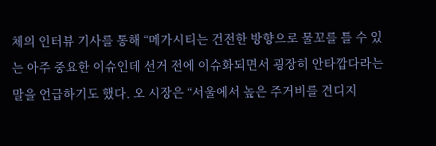체의 인터뷰 기사를 통해 “메가시티는 건전한 방향으로 물꼬를 틀 수 있는 아주 중요한 이슈인데 선거 전에 이슈화되면서 굉장히 안타깝다라는 말을 언급하기도 했다. 오 시장은 “서울에서 높은 주거비를 견디지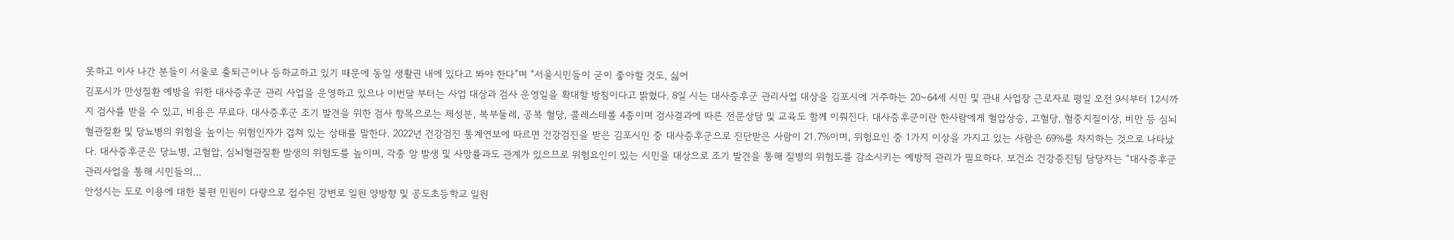못하고 이사 나간 분들이 서울로 출퇴근이나 등하교하고 있기 때문에 동일 생활권 내에 있다고 봐야 한다”며 “서울시민들이 굳이 좋아할 것도, 싫어
김포시가 만성질환 예방을 위한 대사증후군 관리 사업을 운영하고 있으나 이번달 부터는 사업 대상과 검사 운영일을 확대할 방침이다고 밝혔다. 8일 시는 대사증후군 관리사업 대상을 김포시에 거주하는 20~64세 시민 및 관내 사업장 근로자로 평일 오전 9시부터 12시까지 검사를 받을 수 있고, 비용은 무료다. 대사증후군 조기 발견을 위한 검사 항목으로는 체성분, 복부둘레, 공복 혈당, 콜레스테롤 4종이며 검사결과에 따른 전문상담 및 교육도 함께 이뤄진다. 대사증후군이란 한사람에게 혈압상승, 고혈당, 혈중지질이상, 비만 등 심뇌혈관질환 및 당뇨병의 위험을 높이는 위험인자가 겹쳐 있는 상태를 말한다. 2022년 건강검진 통계연보에 따르면 건강검진을 받은 김포시민 중 대사증후군으로 진단받은 사람이 21.7%이며, 위험요인 중 1가지 이상을 가지고 있는 사람은 69%를 차지하는 것으로 나타났다. 대사증후군은 당뇨병, 고혈압, 심뇌혈관질환 발생의 위험도를 높이며, 각종 암 발생 및 사망률과도 관계가 있으므로 위험요인이 있는 시민을 대상으로 조기 발견을 통해 질병의 위험도를 감소시키는 예방적 관리가 필요하다. 보건소 건강증진팀 담당자는 “대사증후군 관리사업을 통해 시민들의…
안성시는 도로 이용에 대한 불편 민원이 다량으로 접수된 강변로 일원 양방향 및 공도초등학교 일원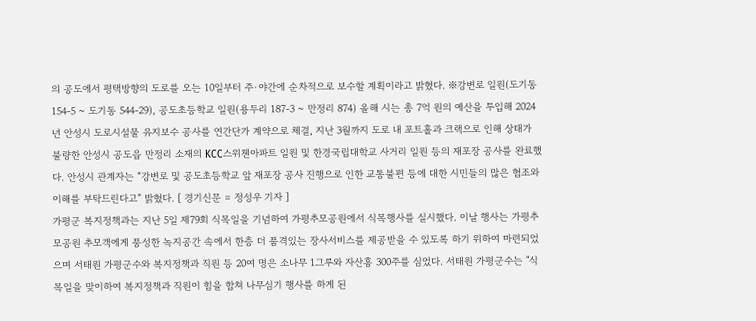의 공도에서 평택방향의 도로를 오는 10일부터 주·야간에 순차적으로 보수할 계획이라고 밝혔다. ※강변로 일원(도기동 154-5 ~ 도기동 544-29), 공도초등학교 일원(용두리 187-3 ~ 만정리 874) 올해 시는 총 7억 원의 예산을 투입해 2024년 안성시 도로시설물 유지보수 공사를 연간단가 계약으로 체결, 지난 3월까지 도로 내 포트홀과 크랙으로 인해 상태가 불량한 안성시 공도읍 만정리 소재의 KCC스위첸아파트 일원 및 한경국립대학교 사거리 일원 등의 재포장 공사를 완료했다. 안성시 관계자는 “강변로 및 공도초등학교 앞 재포장 공사 진행으로 인한 교통불편 등에 대한 시민들의 많은 협조와 이해를 부탁드린다고” 밝혔다. [ 경기신문 = 정성우 기자 ]
가평군 복지정책과는 지난 5일 제79회 식목일을 기념하여 가평추모공원에서 식목행사를 실시했다. 이날 행사는 가평추모공원 추모객에게 풍성한 녹지공간 속에서 한층 더 품격있는 장사서비스를 제공받을 수 있도록 하기 위하여 마련되었으며 서태원 가평군수와 복지정책과 직원 등 20여 명은 소나무 1그루와 자산홍 300주를 심었다. 서태원 가평군수는 "식목일을 맞이하여 복지정책과 직원이 힘을 합쳐 나무심기 행사를 하게 된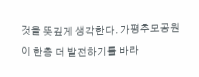것을 뜻깊게 생각한다. 가평추모공원이 한층 더 발전하기를 바라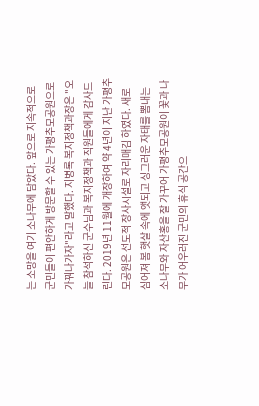는 소망을 여기 소나무에 담았다. 앞으로 지속적으로 군민들이 편안하게 방문할 수 있는 가평추모공원으로 가꿔나가자"라고 말했다. 지병록 복지정책과장은 "오늘 참석하신 군수님과 복지정책과 직원들에게 감사드린다. 2019년 11월에 개장하여 약 4년이 지난 가평추모공원은 선도적 장사시설로 자리매김 하였다. 새로 심어져 봄 햇살 속에 앳되고 싱그러운 자태를 뽐내는 소나무와 자산홍을 잘 가꾸어 가평추모공원이 꽃과 나무가 어우러진 군민의 휴식 공간으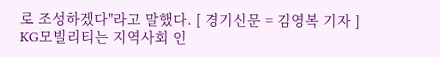로 조성하겠다"라고 말했다. [ 경기신문 = 김영복 기자 ]
KG모빌리티는 지역사회 인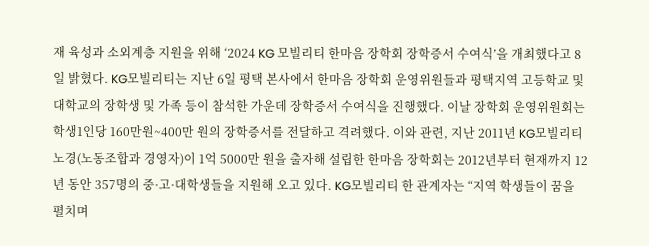재 육성과 소외계층 지원을 위해 ‘2024 KG 모빌리티 한마음 장학회 장학증서 수여식’을 개최했다고 8일 밝혔다. KG모빌리티는 지난 6일 평택 본사에서 한마음 장학회 운영위원들과 평택지역 고등학교 및 대학교의 장학생 및 가족 등이 참석한 가운데 장학증서 수여식을 진행했다. 이날 장학회 운영위원회는 학생1인당 160만원~400만 원의 장학증서를 전달하고 격려했다. 이와 관련, 지난 2011년 KG모빌리티 노경(노동조합과 경영자)이 1억 5000만 원을 출자해 설립한 한마음 장학회는 2012년부터 현재까지 12년 동안 357명의 중·고·대학생들을 지원해 오고 있다. KG모빌리티 한 관계자는 “지역 학생들이 꿈을 펼치며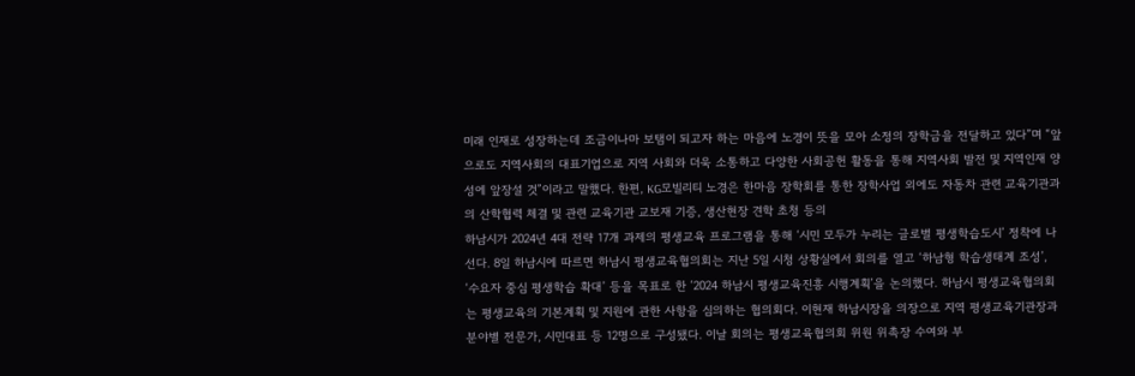미래 인재로 성장하는데 조금이나마 보탬이 되고자 하는 마음에 노경이 뜻을 모아 소정의 장학금을 전달하고 있다”며 “앞으로도 지역사회의 대표기업으로 지역 사회와 더욱 소통하고 다양한 사회공헌 활동을 통해 지역사회 발전 및 지역인재 양성에 앞장설 것”이라고 말했다. 한편, KG모빌리티 노경은 한마음 장학회를 통한 장학사업 외에도 자동차 관련 교육기관과의 산학협력 체결 및 관련 교육기관 교보재 기증, 생산현장 견학 초청 등의
하남시가 2024년 4대 전략 17개 과제의 평생교육 프로그램을 통해 ‘시민 모두가 누리는 글로벌 평생학습도시’ 정착에 나선다. 8일 하남시에 따르면 하남시 평생교육협의회는 지난 5일 시청 상황실에서 회의를 열고 ‘하남형 학습생태계 조성’, ‘수요자 중심 평생학습 확대’ 등을 목표로 한 ‘2024 하남시 평생교육진흥 시행계획’을 논의했다. 하남시 평생교육협의회는 평생교육의 기본계획 및 지원에 관한 사항을 심의하는 협의회다. 이현재 하남시장을 의장으로 지역 평생교육기관장과 분야별 전문가, 시민대표 등 12명으로 구성됐다. 이날 회의는 평생교육협의회 위원 위촉장 수여와 부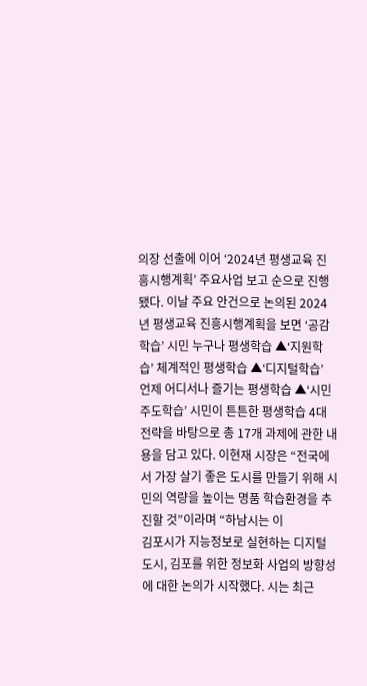의장 선출에 이어 ‘2024년 평생교육 진흥시행계획’ 주요사업 보고 순으로 진행됐다. 이날 주요 안건으로 논의된 2024년 평생교육 진흥시행계획을 보면 ‘공감학습’ 시민 누구나 평생학습 ▲‘지원학습’ 체계적인 평생학습 ▲‘디지털학습’ 언제 어디서나 즐기는 평생학습 ▲‘시민주도학습’ 시민이 튼튼한 평생학습 4대 전략을 바탕으로 총 17개 과제에 관한 내용을 담고 있다. 이현재 시장은 “전국에서 가장 살기 좋은 도시를 만들기 위해 시민의 역량을 높이는 명품 학습환경을 추진할 것”이라며 “하남시는 이
김포시가 지능정보로 실현하는 디지털 도시, 김포를 위한 정보화 사업의 방향성에 대한 논의가 시작했다. 시는 최근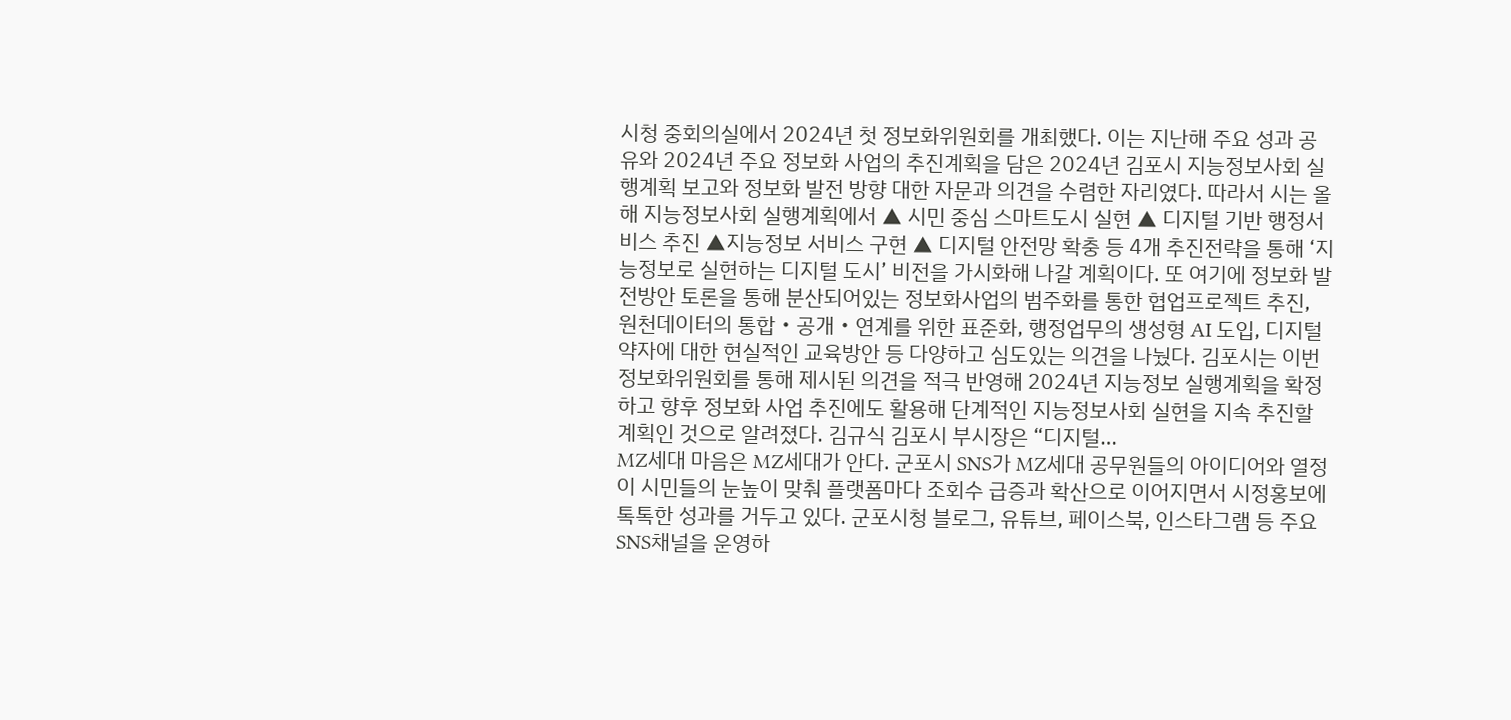시청 중회의실에서 2024년 첫 정보화위원회를 개최했다. 이는 지난해 주요 성과 공유와 2024년 주요 정보화 사업의 추진계획을 담은 2024년 김포시 지능정보사회 실행계획 보고와 정보화 발전 방향 대한 자문과 의견을 수렴한 자리였다. 따라서 시는 올해 지능정보사회 실행계획에서 ▲ 시민 중심 스마트도시 실현 ▲ 디지털 기반 행정서비스 추진 ▲지능정보 서비스 구현 ▲ 디지털 안전망 확충 등 4개 추진전략을 통해 ‘지능정보로 실현하는 디지털 도시’ 비전을 가시화해 나갈 계획이다. 또 여기에 정보화 발전방안 토론을 통해 분산되어있는 정보화사업의 범주화를 통한 협업프로젝트 추진, 원천데이터의 통합‧공개‧연계를 위한 표준화, 행정업무의 생성형 AI 도입, 디지털약자에 대한 현실적인 교육방안 등 다양하고 심도있는 의견을 나눴다. 김포시는 이번 정보화위원회를 통해 제시된 의견을 적극 반영해 2024년 지능정보 실행계획을 확정하고 향후 정보화 사업 추진에도 활용해 단계적인 지능정보사회 실현을 지속 추진할 계획인 것으로 알려졌다. 김규식 김포시 부시장은 “디지털…
MZ세대 마음은 MZ세대가 안다. 군포시 SNS가 MZ세대 공무원들의 아이디어와 열정이 시민들의 눈높이 맞춰 플랫폼마다 조회수 급증과 확산으로 이어지면서 시정홍보에 톡톡한 성과를 거두고 있다. 군포시청 블로그, 유튜브, 페이스북, 인스타그램 등 주요 SNS채널을 운영하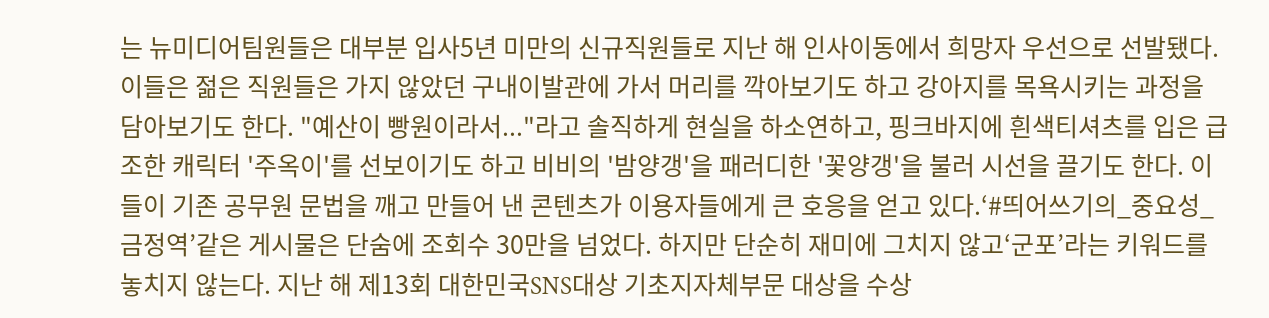는 뉴미디어팀원들은 대부분 입사5년 미만의 신규직원들로 지난 해 인사이동에서 희망자 우선으로 선발됐다. 이들은 젊은 직원들은 가지 않았던 구내이발관에 가서 머리를 깍아보기도 하고 강아지를 목욕시키는 과정을 담아보기도 한다. "예산이 빵원이라서..."라고 솔직하게 현실을 하소연하고, 핑크바지에 흰색티셔츠를 입은 급조한 캐릭터 '주옥이'를 선보이기도 하고 비비의 '밤양갱'을 패러디한 '꽃양갱'을 불러 시선을 끌기도 한다. 이들이 기존 공무원 문법을 깨고 만들어 낸 콘텐츠가 이용자들에게 큰 호응을 얻고 있다.‘#띄어쓰기의_중요성_금정역’같은 게시물은 단숨에 조회수 30만을 넘었다. 하지만 단순히 재미에 그치지 않고‘군포’라는 키워드를 놓치지 않는다. 지난 해 제13회 대한민국SNS대상 기초지자체부문 대상을 수상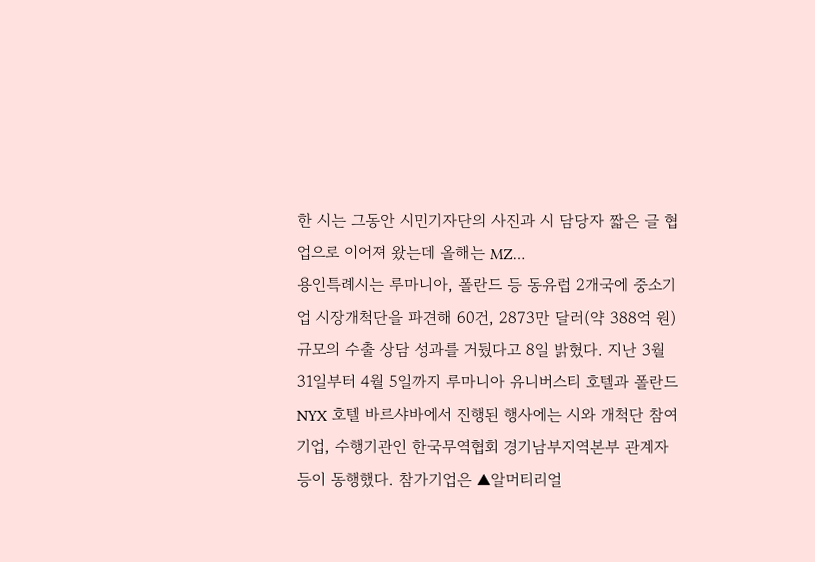한 시는 그동안 시민기자단의 사진과 시 담당자 짧은 글 협업으로 이어져 왔는데 올해는 MZ…
용인특례시는 루마니아, 폴란드 등 동유럽 2개국에 중소기업 시장개척단을 파견해 60건, 2873만 달러(약 388억 원) 규모의 수출 상담 성과를 거뒀다고 8일 밝혔다. 지난 3월 31일부터 4월 5일까지 루마니아 유니버스티 호텔과 폴란드 NYX 호텔 바르샤바에서 진행된 행사에는 시와 개척단 참여기업, 수행기관인 한국무역협회 경기남부지역본부 관계자 등이 동행했다. 참가기업은 ▲알머티리얼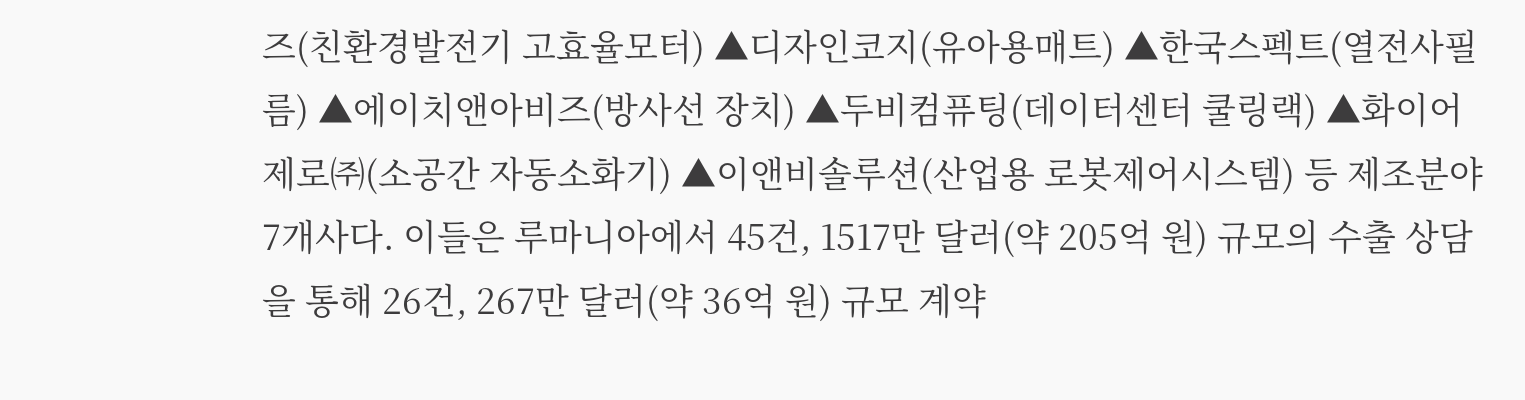즈(친환경발전기 고효율모터) ▲디자인코지(유아용매트) ▲한국스펙트(열전사필름) ▲에이치앤아비즈(방사선 장치) ▲두비컴퓨팅(데이터센터 쿨링랙) ▲화이어제로㈜(소공간 자동소화기) ▲이앤비솔루션(산업용 로봇제어시스템) 등 제조분야 7개사다. 이들은 루마니아에서 45건, 1517만 달러(약 205억 원) 규모의 수출 상담을 통해 26건, 267만 달러(약 36억 원) 규모 계약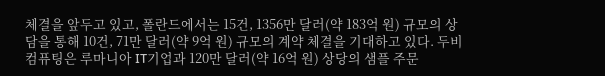체결을 앞두고 있고, 폴란드에서는 15건, 1356만 달러(약 183억 원) 규모의 상담을 통해 10건, 71만 달러(약 9억 원) 규모의 계약 체결을 기대하고 있다. 두비컴퓨팅은 루마니아 IT기업과 120만 달러(약 16억 원) 상당의 샘플 주문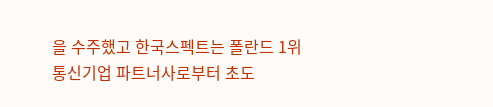을 수주했고 한국스펙트는 폴란드 1위 통신기업 파트너사로부터 초도